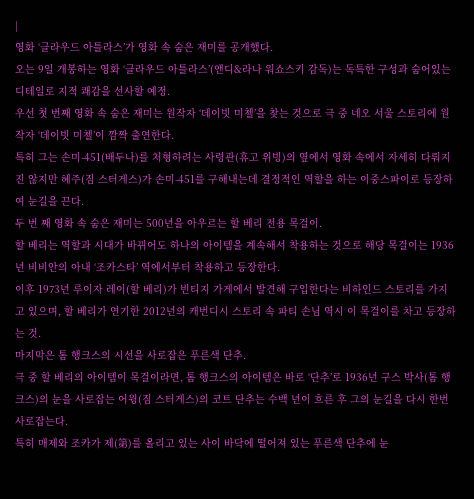|
영화 ‘클라우드 아틀라스’가 영화 속 숨은 재미를 공개했다.
오는 9일 개봉하는 영화 ‘클라우드 아틀라스’(앤디&라나 워쇼스키 감독)는 독특한 구성과 숨어있는 디테일로 지적 쾌감을 선사할 예정.
우선 첫 번째 영화 속 숨은 재미는 원작자 ‘데이빗 미첼’을 찾는 것으로 극 중 네오 서울 스토리에 원작자 ‘데이빗 미첼’이 깜짝 출연한다.
특히 그는 손미-451(배두나)를 처형하려는 사령관(휴고 위빙)의 옆에서 영화 속에서 자세히 다뤄지진 않지만 혜주(짐 스터게스)가 손미-451를 구해내는데 결정적인 역할을 하는 이중스파이로 등장하여 눈길을 끈다.
두 번 째 영화 속 숨은 재미는 500년을 아우르는 할 베리 전용 목걸이.
할 베리는 역할과 시대가 바뀌어도 하나의 아이템을 계속해서 착용하는 것으로 해당 목걸이는 1936년 비비안의 아내 ‘조카스타’ 역에서부터 착용하고 등장한다.
이후 1973년 루이자 레이(할 베리)가 빈티지 가게에서 발견해 구입한다는 비하인드 스토리를 가지고 있으며, 할 베리가 연기한 2012년의 캐번디시 스토리 속 파티 손님 역시 이 목걸이를 차고 등장하는 것.
마지막은 톰 행크스의 시선을 사로잡은 푸른색 단추.
극 중 할 베리의 아이템이 목걸이라면, 톰 행크스의 아이템은 바로 ‘단추’로 1936년 구스 박사(톰 행크스)의 눈을 사로잡는 어윙(짐 스터게스)의 코트 단추는 수백 년이 흐른 후 그의 눈길을 다시 한번 사로잡는다.
특히 매제와 조카가 제(第)를 올리고 있는 사이 바닥에 떨어져 있는 푸른색 단추에 눈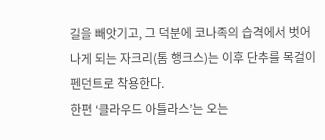길을 빼앗기고, 그 덕분에 코나족의 습격에서 벗어나게 되는 자크리(톰 행크스)는 이후 단추를 목걸이 펜던트로 착용한다.
한편 ‘클라우드 아틀라스’는 오는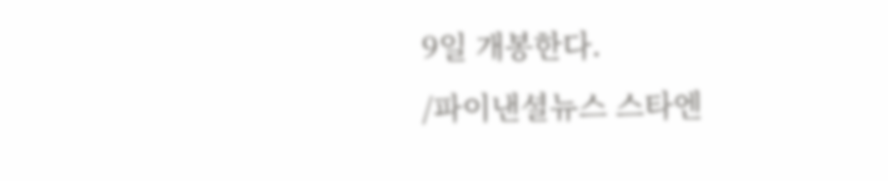9일 개봉한다.
/파이낸셜뉴스 스타엔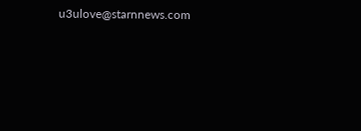u3ulove@starnnews.com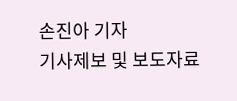손진아 기자
기사제보 및 보도자료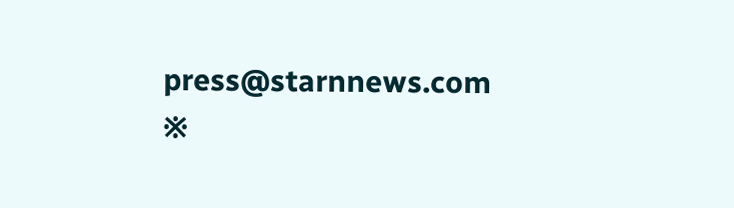press@starnnews.com
※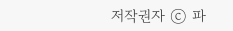저작권자 ⓒ 파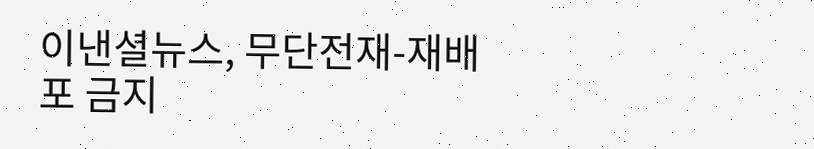이낸셜뉴스, 무단전재-재배포 금지